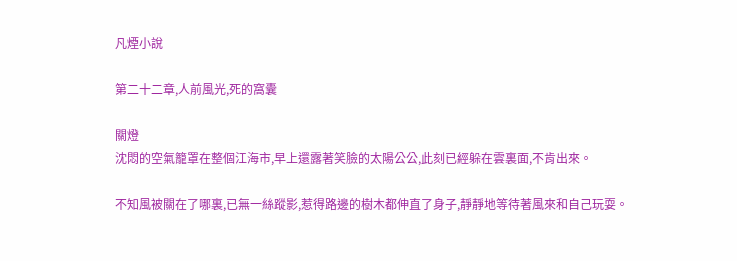凡煙小說

第二十二章,人前風光,死的窩囊

關燈
沈悶的空氣籠罩在整個江海市,早上還露著笑臉的太陽公公,此刻已經躲在雲裏面,不肯出來。

不知風被關在了哪裏,已無一絲蹤影,惹得路邊的樹木都伸直了身子,靜靜地等待著風來和自己玩耍。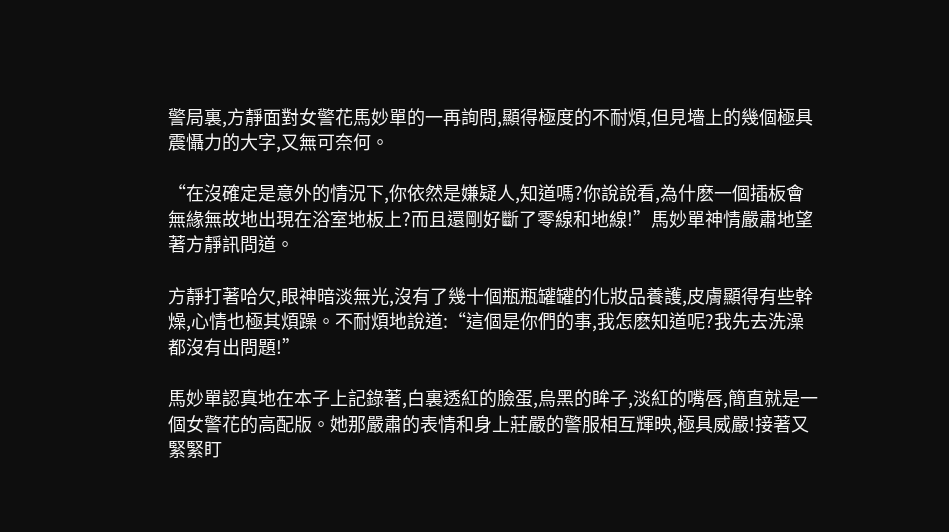警局裏,方靜面對女警花馬妙單的一再詢問,顯得極度的不耐煩,但見墻上的幾個極具震懾力的大字,又無可奈何。

“在沒確定是意外的情況下,你依然是嫌疑人,知道嗎?你說說看,為什麽一個插板會無緣無故地出現在浴室地板上?而且還剛好斷了零線和地線!”馬妙單神情嚴肅地望著方靜訊問道。

方靜打著哈欠,眼神暗淡無光,沒有了幾十個瓶瓶罐罐的化妝品養護,皮膚顯得有些幹燥,心情也極其煩躁。不耐煩地說道:“這個是你們的事,我怎麽知道呢?我先去洗澡都沒有出問題!”

馬妙單認真地在本子上記錄著,白裏透紅的臉蛋,烏黑的眸子,淡紅的嘴唇,簡直就是一個女警花的高配版。她那嚴肅的表情和身上莊嚴的警服相互輝映,極具威嚴!接著又緊緊盯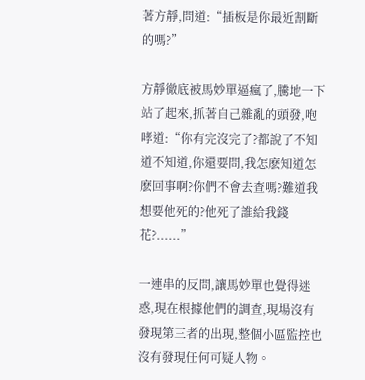著方靜,問道:“插板是你最近割斷的嗎?”

方靜徹底被馬妙單逼瘋了,騰地一下站了起來,抓著自己雜亂的頭發,咆哮道:“你有完沒完了?都說了不知道不知道,你還要問,我怎麽知道怎麽回事啊?你們不會去查嗎?難道我想要他死的?他死了誰給我錢花?......”

一連串的反問,讓馬妙單也覺得迷惑,現在根據他們的調查,現場沒有發現第三者的出現,整個小區監控也沒有發現任何可疑人物。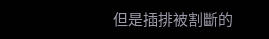但是插排被割斷的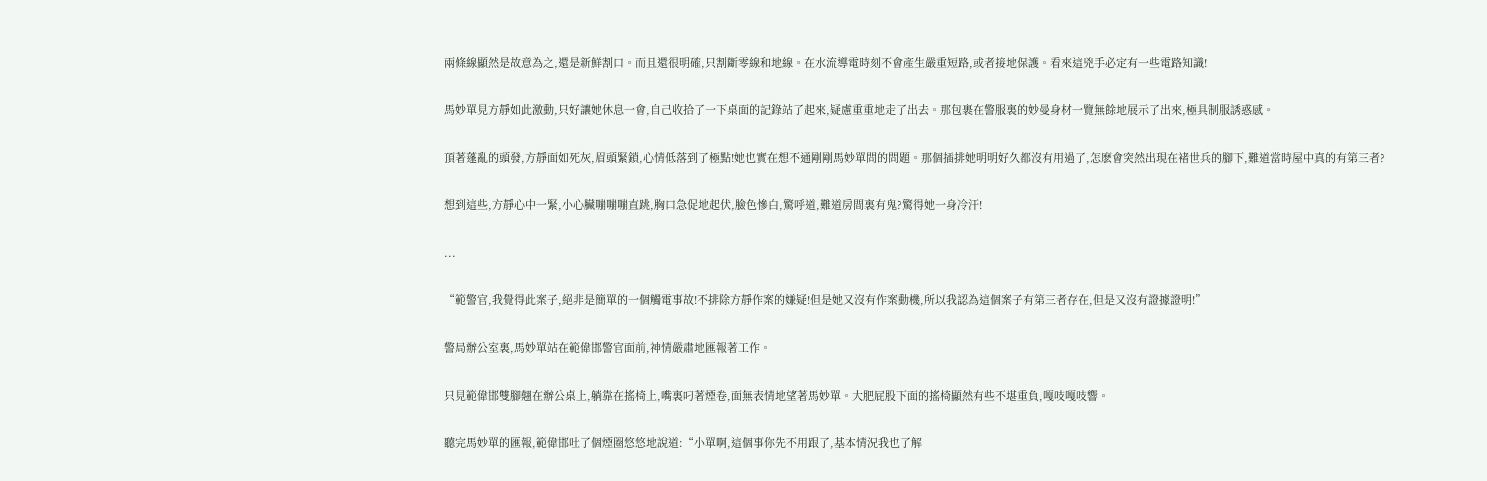兩條線顯然是故意為之,還是新鮮割口。而且還很明確,只割斷零線和地線。在水流導電時刻不會產生嚴重短路,或者接地保護。看來這兇手必定有一些電路知識!

馬妙單見方靜如此激動,只好讓她休息一會,自己收拾了一下桌面的記錄站了起來,疑慮重重地走了出去。那包裹在警服裏的妙曼身材一覽無餘地展示了出來,極具制服誘惑感。

頂著蓬亂的頭發,方靜面如死灰,眉頭緊鎖,心情低落到了極點!她也實在想不通剛剛馬妙單問的問題。那個插排她明明好久都沒有用過了,怎麽會突然出現在褚世兵的腳下,難道當時屋中真的有第三者?

想到這些,方靜心中一緊,小心臟嘣嘣嘣直跳,胸口急促地起伏,臉色慘白,驚呼道,難道房間裏有鬼?驚得她一身冷汗!

...

“範警官,我覺得此案子,絕非是簡單的一個觸電事故!不排除方靜作案的嫌疑!但是她又沒有作案動機,所以我認為這個案子有第三者存在,但是又沒有證據證明!”

警局辦公室裏,馬妙單站在範偉邯警官面前,神情嚴肅地匯報著工作。

只見範偉邯雙腳翹在辦公桌上,躺靠在搖椅上,嘴裏叼著煙卷,面無表情地望著馬妙單。大肥屁股下面的搖椅顯然有些不堪重負,嘎吱嘎吱響。

聽完馬妙單的匯報,範偉邯吐了個煙圈悠悠地說道:“小單啊,這個事你先不用跟了,基本情況我也了解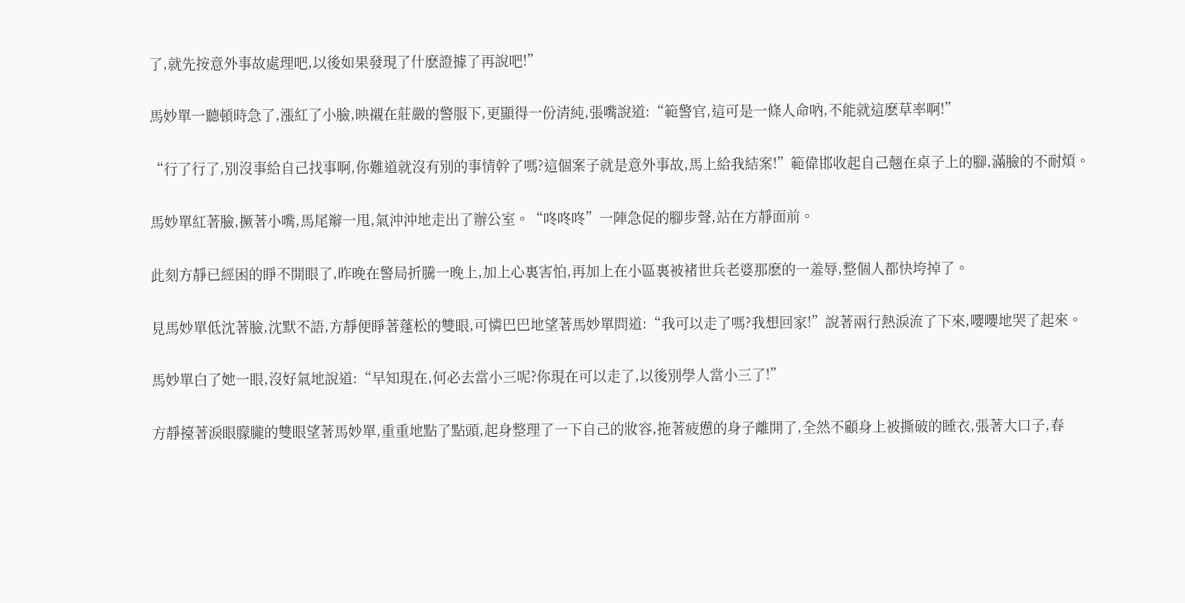了,就先按意外事故處理吧,以後如果發現了什麽證據了再說吧!”

馬妙單一聽頓時急了,漲紅了小臉,映襯在莊嚴的警服下,更顯得一份清純,張嘴說道:“範警官,這可是一條人命吶,不能就這麽草率啊!”

“行了行了,別沒事給自己找事啊,你難道就沒有別的事情幹了嗎?這個案子就是意外事故,馬上給我結案!”範偉邯收起自己翹在桌子上的腳,滿臉的不耐煩。

馬妙單紅著臉,撅著小嘴,馬尾辮一甩,氣沖沖地走出了辦公室。“咚咚咚”一陣急促的腳步聲,站在方靜面前。

此刻方靜已經困的睜不開眼了,昨晚在警局折騰一晚上,加上心裏害怕,再加上在小區裏被褚世兵老婆那麽的一羞辱,整個人都快垮掉了。

見馬妙單低沈著臉,沈默不語,方靜便睜著蓬松的雙眼,可憐巴巴地望著馬妙單問道:“我可以走了嗎?我想回家!”說著兩行熱淚流了下來,嚶嚶地哭了起來。

馬妙單白了她一眼,沒好氣地說道:“早知現在,何必去當小三呢?你現在可以走了,以後別學人當小三了!”

方靜擡著淚眼朦朧的雙眼望著馬妙單,重重地點了點頭,起身整理了一下自己的妝容,拖著疲憊的身子離開了,全然不顧身上被撕破的睡衣,張著大口子,春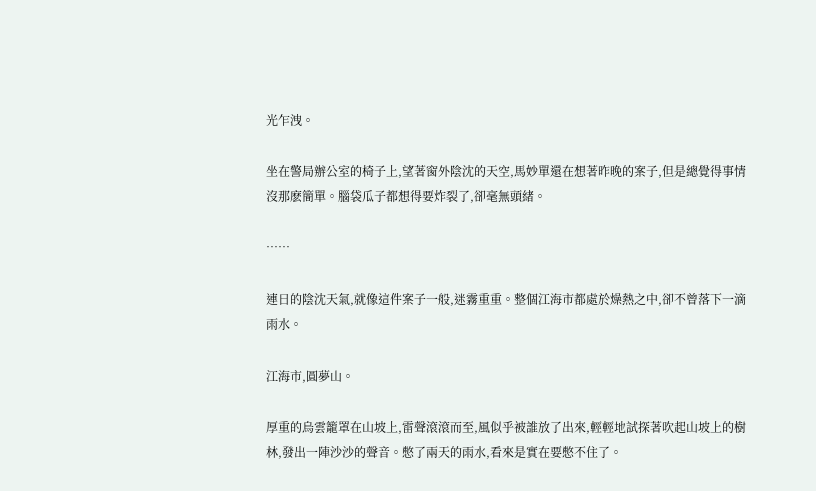光乍洩。

坐在警局辦公室的椅子上,望著窗外陰沈的天空,馬妙單還在想著昨晚的案子,但是總覺得事情沒那麽簡單。腦袋瓜子都想得要炸裂了,卻毫無頭緒。

……

連日的陰沈天氣,就像這件案子一般,迷霧重重。整個江海市都處於燥熱之中,卻不曾落下一滴雨水。

江海市,圓夢山。

厚重的烏雲籠罩在山坡上,雷聲滾滾而至,風似乎被誰放了出來,輕輕地試探著吹起山坡上的樹林,發出一陣沙沙的聲音。憋了兩天的雨水,看來是實在要憋不住了。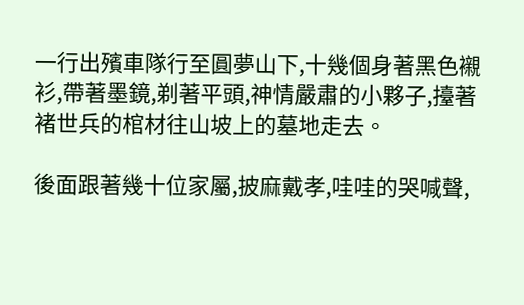一行出殯車隊行至圓夢山下,十幾個身著黑色襯衫,帶著墨鏡,剃著平頭,神情嚴肅的小夥子,擡著褚世兵的棺材往山坡上的墓地走去。

後面跟著幾十位家屬,披麻戴孝,哇哇的哭喊聲,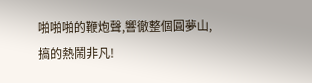啪啪啪的鞭炮聲,響徹整個圓夢山,搞的熱鬧非凡!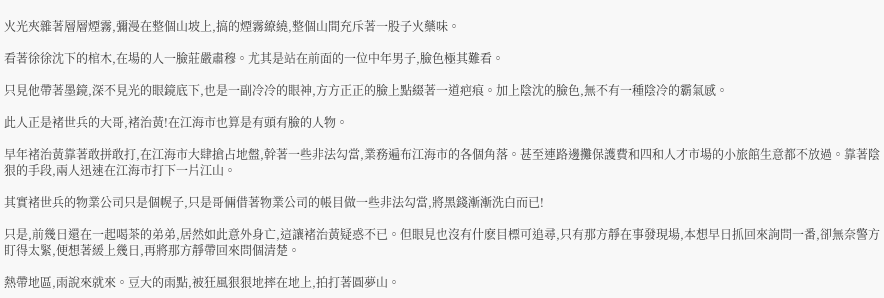火光夾雜著層層煙霧,彌漫在整個山坡上,搞的煙霧繚繞,整個山間充斥著一股子火藥味。

看著徐徐沈下的棺木,在場的人一臉莊嚴肅穆。尤其是站在前面的一位中年男子,臉色極其難看。

只見他帶著墨鏡,深不見光的眼鏡底下,也是一副冷冷的眼神,方方正正的臉上點綴著一道疤痕。加上陰沈的臉色,無不有一種陰冷的霸氣感。

此人正是褚世兵的大哥,褚治黃!在江海市也算是有頭有臉的人物。

早年褚治黃靠著敢拼敢打,在江海市大肆搶占地盤,幹著一些非法勾當,業務遍布江海市的各個角落。甚至連路邊攤保護費和四和人才市場的小旅館生意都不放過。靠著陰狠的手段,兩人迅速在江海市打下一片江山。

其實褚世兵的物業公司只是個幌子,只是哥倆借著物業公司的帳目做一些非法勾當,將黑錢漸漸洗白而已!

只是,前幾日還在一起喝茶的弟弟,居然如此意外身亡,這讓褚治黃疑惑不已。但眼見也沒有什麽目標可追尋,只有那方靜在事發現場,本想早日抓回來詢問一番,卻無奈警方盯得太緊,便想著緩上幾日,再將那方靜帶回來問個清楚。

熱帶地區,雨說來就來。豆大的雨點,被狂風狠狠地摔在地上,拍打著圓夢山。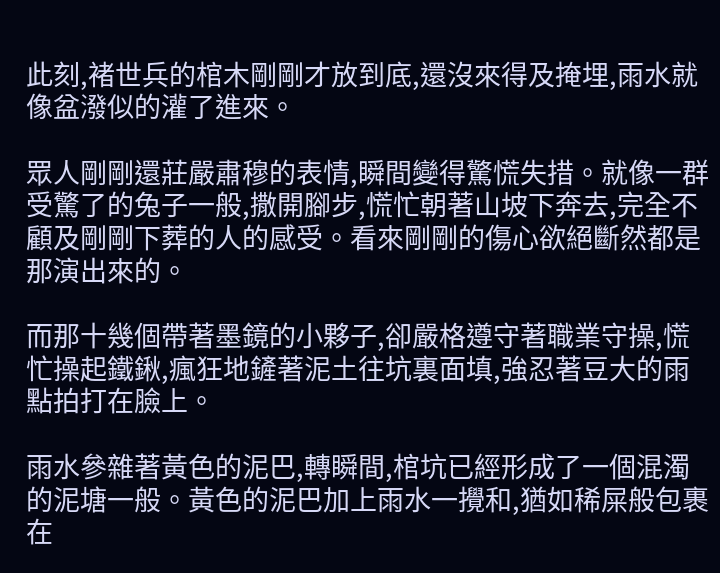此刻,褚世兵的棺木剛剛才放到底,還沒來得及掩埋,雨水就像盆潑似的灌了進來。

眾人剛剛還莊嚴肅穆的表情,瞬間變得驚慌失措。就像一群受驚了的兔子一般,撒開腳步,慌忙朝著山坡下奔去,完全不顧及剛剛下葬的人的感受。看來剛剛的傷心欲絕斷然都是那演出來的。

而那十幾個帶著墨鏡的小夥子,卻嚴格遵守著職業守操,慌忙操起鐵鍬,瘋狂地鏟著泥土往坑裏面填,強忍著豆大的雨點拍打在臉上。

雨水參雜著黃色的泥巴,轉瞬間,棺坑已經形成了一個混濁的泥塘一般。黃色的泥巴加上雨水一攪和,猶如稀屎般包裹在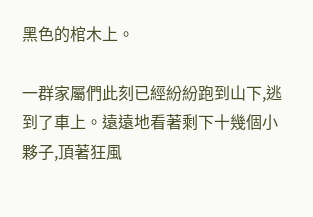黑色的棺木上。

一群家屬們此刻已經紛紛跑到山下,逃到了車上。遠遠地看著剩下十幾個小夥子,頂著狂風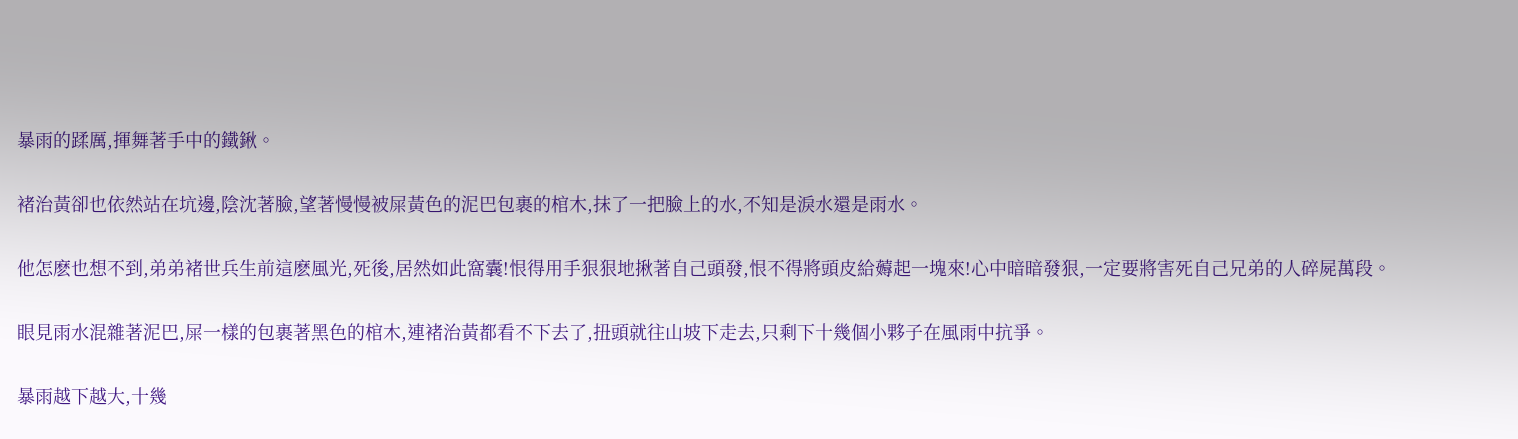暴雨的蹂厲,揮舞著手中的鐵鍬。

褚治黃卻也依然站在坑邊,陰沈著臉,望著慢慢被屎黃色的泥巴包裹的棺木,抹了一把臉上的水,不知是淚水還是雨水。

他怎麽也想不到,弟弟褚世兵生前這麽風光,死後,居然如此窩囊!恨得用手狠狠地揪著自己頭發,恨不得將頭皮給薅起一塊來!心中暗暗發狠,一定要將害死自己兄弟的人碎屍萬段。

眼見雨水混雜著泥巴,屎一樣的包裹著黑色的棺木,連褚治黃都看不下去了,扭頭就往山坡下走去,只剩下十幾個小夥子在風雨中抗爭。

暴雨越下越大,十幾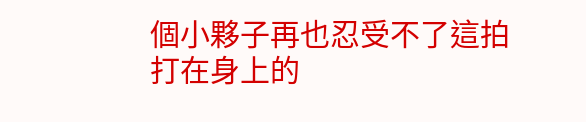個小夥子再也忍受不了這拍打在身上的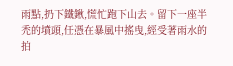雨點,扔下鐵鍬,慌忙跑下山去。留下一座半禿的墳頭,任憑在暴風中搖曳,經受著雨水的拍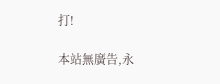打!

本站無廣告,永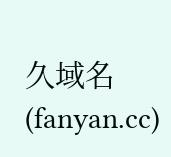久域名(fanyan.cc)